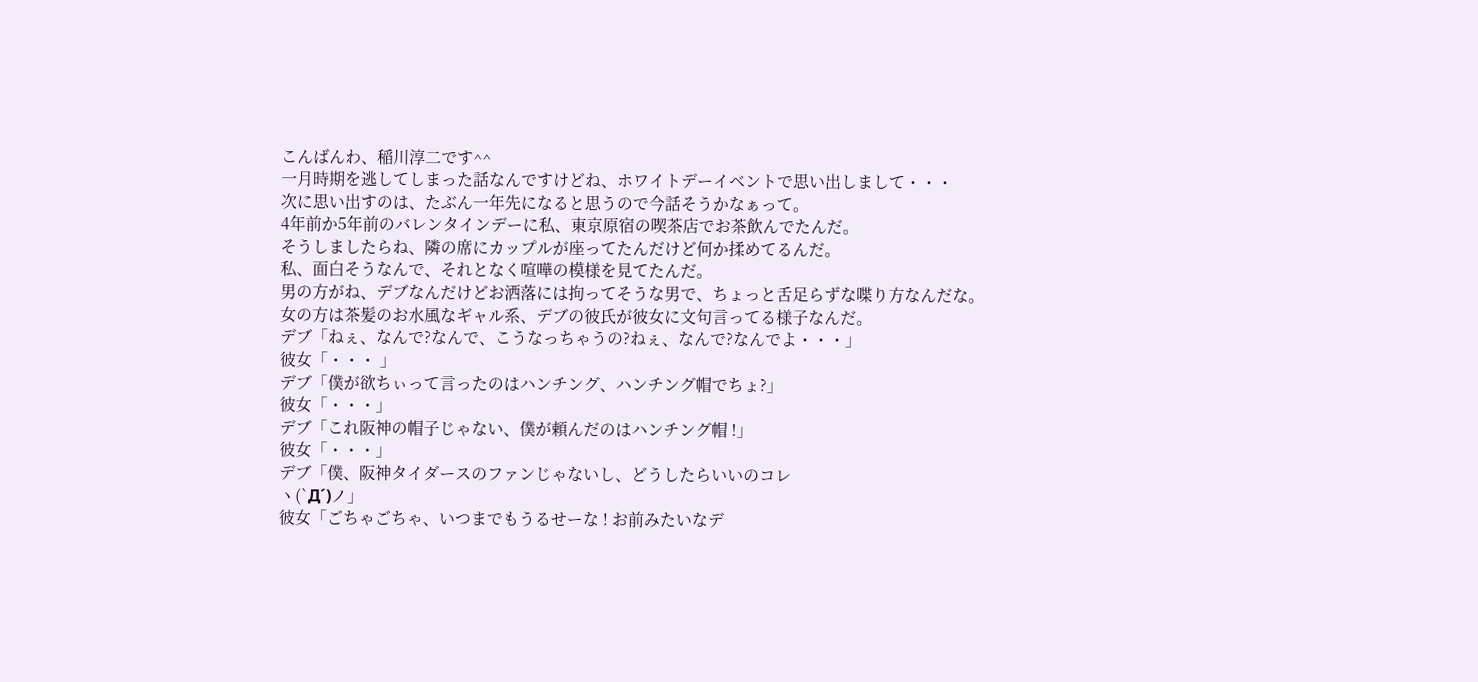こんばんわ、稲川淳二です^^
一月時期を逃してしまった話なんですけどね、ホワイトデーイベントで思い出しまして・・・
次に思い出すのは、たぶん一年先になると思うので今話そうかなぁって。
4年前か5年前のバレンタインデーに私、東京原宿の喫茶店でお茶飲んでたんだ。
そうしましたらね、隣の席にカップルが座ってたんだけど何か揉めてるんだ。
私、面白そうなんで、それとなく喧嘩の模様を見てたんだ。
男の方がね、デブなんだけどお洒落には拘ってそうな男で、ちょっと舌足らずな喋り方なんだな。
女の方は茶髪のお水風なギャル系、デブの彼氏が彼女に文句言ってる様子なんだ。
デブ「ねぇ、なんで?なんで、こうなっちゃうの?ねぇ、なんで?なんでよ・・・」
彼女「・・・ 」
デブ「僕が欲ちぃって言ったのはハンチング、ハンチング帽でちょ?」
彼女「・・・」
デブ「これ阪神の帽子じゃない、僕が頼んだのはハンチング帽 !」
彼女「・・・」
デブ「僕、阪神タイダースのファンじゃないし、どうしたらいいのコレ
ヽ(`Д´)ノ」
彼女「ごちゃごちゃ、いつまでもうるせーな ! お前みたいなデ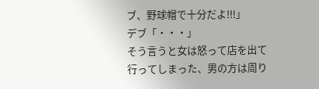ブ、野球帽で十分だよ!!!」
デブ「・・・」
そう言うと女は怒って店を出て行ってしまった、男の方は周り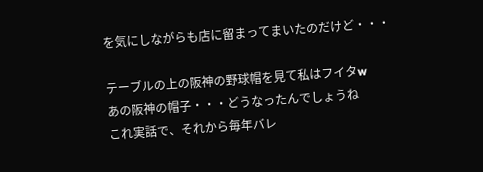を気にしながらも店に留まってまいたのだけど・・・

テーブルの上の阪神の野球帽を見て私はフイタw
あの阪神の帽子・・・どうなったんでしょうね
これ実話で、それから毎年バレ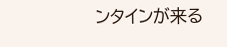ンタインが来る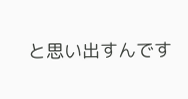と思い出すんです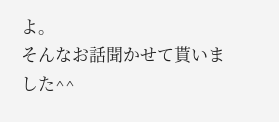よ。
そんなお話聞かせて貰いました^^